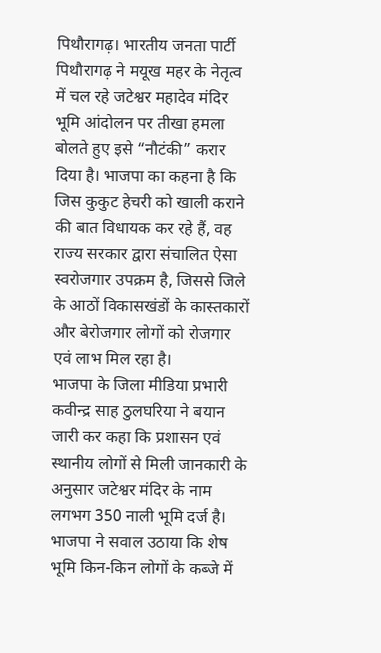पिथौरागढ़। भारतीय जनता पार्टी पिथौरागढ़ ने मयूख महर के नेतृत्व में चल रहे जटेश्वर महादेव मंदिर भूमि आंदोलन पर तीखा हमला बोलते हुए इसे “नौटंकी” करार दिया है। भाजपा का कहना है कि जिस कुकुट हेचरी को खाली कराने की बात विधायक कर रहे हैं, वह राज्य सरकार द्वारा संचालित ऐसा स्वरोजगार उपक्रम है, जिससे जिले के आठों विकासखंडों के कास्तकारों और बेरोजगार लोगों को रोजगार एवं लाभ मिल रहा है।
भाजपा के जिला मीडिया प्रभारी कवीन्द्र साह ठुलघरिया ने बयान जारी कर कहा कि प्रशासन एवं स्थानीय लोगों से मिली जानकारी के अनुसार जटेश्वर मंदिर के नाम लगभग 350 नाली भूमि दर्ज है। भाजपा ने सवाल उठाया कि शेष भूमि किन-किन लोगों के कब्जे में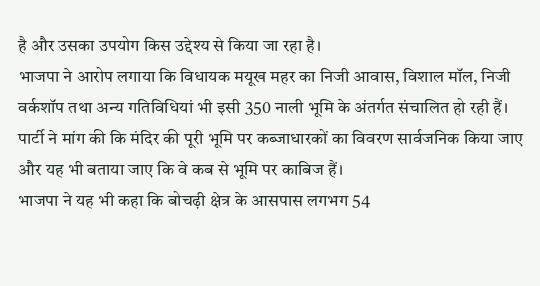है और उसका उपयोग किस उद्देश्य से किया जा रहा है।
भाजपा ने आरोप लगाया कि विधायक मयूख महर का निजी आवास, विशाल मॉल, निजी वर्कशॉप तथा अन्य गतिविधियां भी इसी 350 नाली भूमि के अंतर्गत संचालित हो रही हैं। पार्टी ने मांग की कि मंदिर की पूरी भूमि पर कब्जाधारकों का विवरण सार्वजनिक किया जाए और यह भी बताया जाए कि वे कब से भूमि पर काबिज हैं।
भाजपा ने यह भी कहा कि बोचढ़ी क्षेत्र के आसपास लगभग 54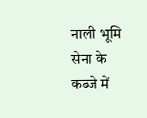नाली भूमि सेना के कब्जे में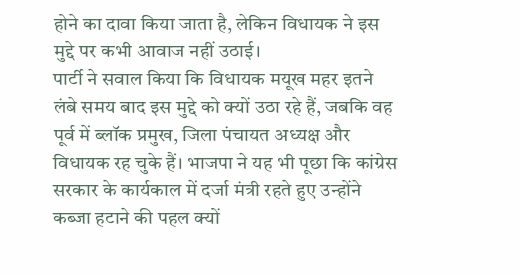होने का दावा किया जाता है, लेकिन विधायक ने इस मुद्दे पर कभी आवाज नहीं उठाई।
पार्टी ने सवाल किया कि विधायक मयूख महर इतने लंबे समय बाद इस मुद्दे को क्यों उठा रहे हैं, जबकि वह पूर्व में ब्लॉक प्रमुख, जिला पंचायत अध्यक्ष और विधायक रह चुके हैं। भाजपा ने यह भी पूछा कि कांग्रेस सरकार के कार्यकाल में दर्जा मंत्री रहते हुए उन्होंने कब्जा हटाने की पहल क्यों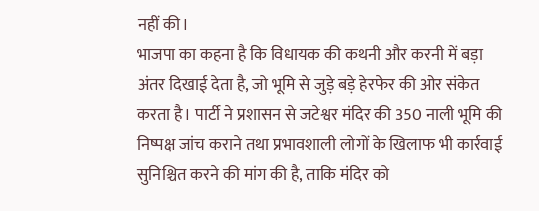नहीं की।
भाजपा का कहना है कि विधायक की कथनी और करनी में बड़ा अंतर दिखाई देता है, जो भूमि से जुड़े बड़े हेरफेर की ओर संकेत करता है। पार्टी ने प्रशासन से जटेश्वर मंदिर की 350 नाली भूमि की निष्पक्ष जांच कराने तथा प्रभावशाली लोगों के खिलाफ भी कार्रवाई सुनिश्चित करने की मांग की है, ताकि मंदिर को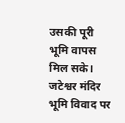उसकी पूरी भूमि वापस मिल सके।
जटेश्वर मंदिर भूमि विवाद पर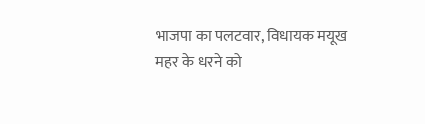भाजपा का पलटवार, विधायक मयूख महर के धरने को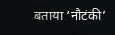बताया ‘नौटंकी’